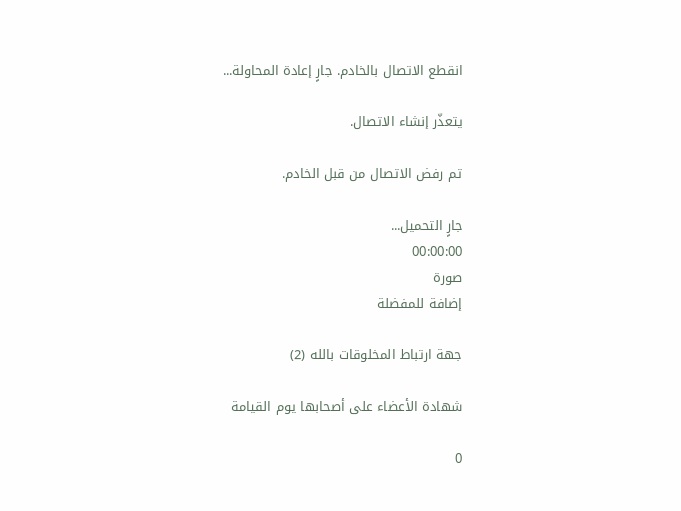انقطع الاتصال بالخادم. جارٍ إعادة المحاولة...

يتعذّر إنشاء الاتصال.

تم رفض الاتصال من قبل الخادم.

جارٍ التحميل...
00:00:00
صورة
إضافة للمفضلة

جهة ارتباط المخلوقات بالله (2)

شهادة الأعضاء على أصحابها يوم القيامة

0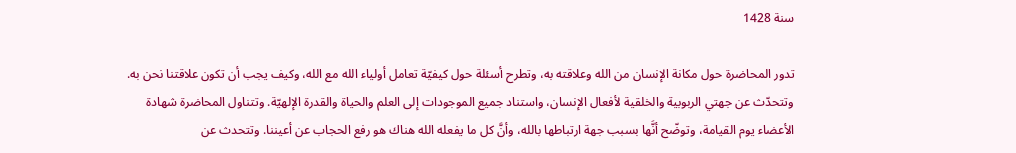سنة 1428

تدور المحاضرة حول مكانة الإنسان من الله وعلاقته به، وتطرح أسئلة حول كيفيّة تعامل أولياء الله مع الله، وكيف يجب أن تكون علاقتنا نحن به. وتتحدّث عن جهتي الربوبية والخلقية لأفعال الإنسان، واستناد جميع الموجودات إلى العلم والحياة والقدرة الإلهيّة. وتتناول المحاضرة شهادة الأعضاء يوم القيامة، وتوضّح أنَّها بسبب جهة ارتباطها بالله، وأنَّ كل ما يفعله الله هناك هو رفع الحجاب عن أعيننا. وتتحدث عن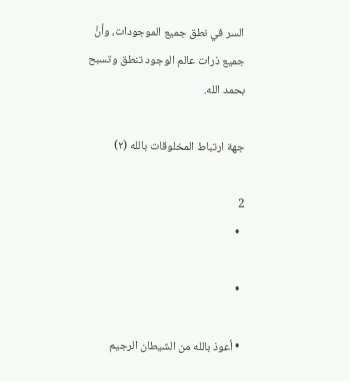السر في نطق جميع الموجودات، وأنَّ جميع ذرات عالم الوجود تنطق وتسبح بحمد الله.

جهة ارتباط المخلوقات بالله (۲)

2
  •

  •

  • أعوذ بالله من الشيطان الرجيم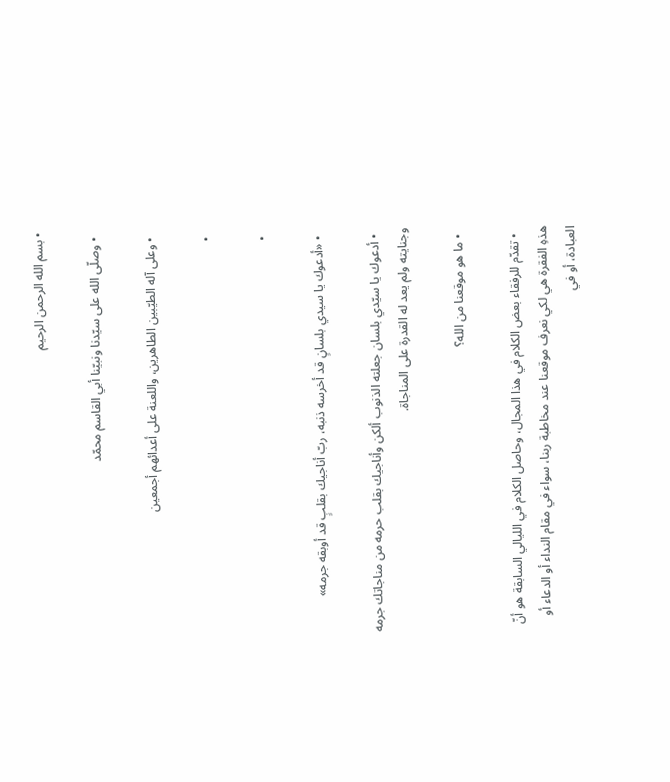• بسم الله الرحمن الرحيم

  • وصلّى الله على سيّدنا ونبيّنا أبي القاسم محمّد

  • وعلى آله الطيّبين الطاهرين، واللعنة على أعدائهم أجمعين

  •

  •

  • «أدعوك يا سيدي بلسانٍ قد أخرسه ذنبه، ربّ أناجيك بقلبٍ قد أوبقه جرمه»

  • أدعوك يا سيّدي بلسان جعلته الذنوب ألكن وأناجيك بقلب حرمه من مناجاتك جرمه وجنايته ولم يعد له القدرة على المناجاة.

  • ما هو موقعنا من الله؟

  • تقدّم للرفقاء بعض الكلام في هذا المجال، وحاصل الكلام في الليالي السابقة هو أنّ هذهِ الفقرة هي لكي نعرف موقعنا عند مخاطبة ربنا، سواء في مقام النداء أو الدعاء أو العبادة، أو في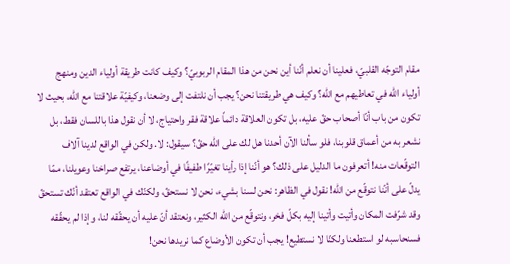مقام التوجّه القلبيّ، فعلينا أن نعلم أنّنا أين نحن من هذا المقام الربوبيّ؟ وكيف كانت طريقة أولياء الدين ومنهج أولياء الله في تعاطيهم مع الله؟ وكيف هي طريقتنا نحن؟ يجب أن نلتفت إلى وضعنا، وكيفيّة علاقتنا مع الله، بحيث لا تكون من باب أنّا أصحاب حقّ عليه، بل تكون العلاقة دائماً علاقة فقر واحتياج، لا أن نقول هذا باللسان فقط، بل نشعر به من أعماق قلوبنا، فلو سألنا الآن أحدنا هل لك على الله حقّ؟ سيقول: لا. ولكن في الواقع لدينا آلاف التوقّعات منه! أتعرفون ما الدليل على ذلك؟ هو أنّنا إذا رأينا تغيّرًا طفيفًا في أوضاعنا، يرتفع صراخنا وعويلنا، ممّا يدلّ على أنّنا نتوقّع من الله! نقول في الظاهر: نحن لسنا بشيء، نحن لا نستحقّ، ولكنّك في الواقع تعتقد أنّك تستحقّ وقد شرّفت المكان وأتيت وأتينا إليه بكلّ فخر، ونتوقّع من الله الكثير، ونعتقد أنّ عليه أن يحقّقه لنا، وإذا لم يحقّقه فسنحاسبه لو استطعنا ولكنّا لا نستطيع! يجب أن تكون الأوضاع كما نريدها نحن!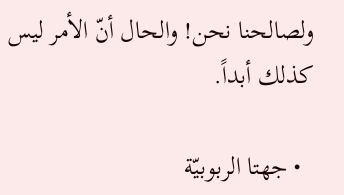ولصالحنا نحن! والحال أنّ الأمر ليس كذلك أبداً.

  • جهتا الربوبيّة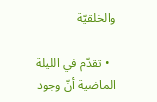والخلقيّة

  • تقدّم في الليلة الماضية أنّ وجود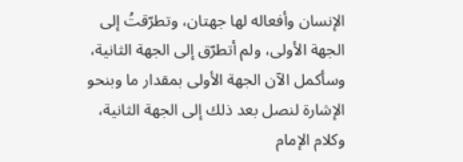الإنسان وأفعاله لها جهتان، وتطرّقتُ إلى الجهة الأولى، ولم أتطرّق إلى الجهة الثانية، وسأكمل الآن الجهة الأولى بمقدار ما وبنحو الإشارة لنصل بعد ذلك إلى الجهة الثانية، وكلام الإمام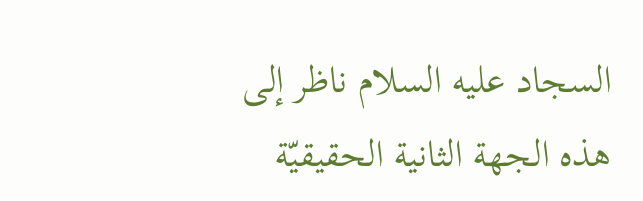السجاد عليه السلام ناظر إلى هذه الجهة الثانية الحقيقيّة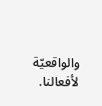والواقعيّة لأفعالنا.